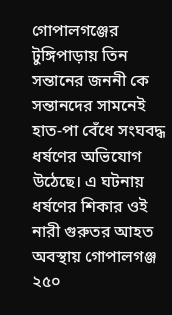গোপালগঞ্জের টুঙ্গিপাড়ায় তিন সন্তানের জননী কে সন্তানদের সামনেই হাত-পা বেঁধে সংঘবদ্ধ ধর্ষণের অভিযোগ উঠেছে। এ ঘটনায় ধর্ষণের শিকার ওই নারী গুরুতর আহত অবস্থায় গোপালগঞ্জ ২৫০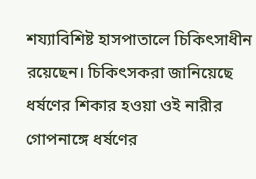শয্যাবিশিষ্ট হাসপাতালে চিকিৎসাধীন রয়েছেন। চিকিৎসকরা জানিয়েছে ধর্ষণের শিকার হওয়া ওই নারীর গোপনাঙ্গে ধর্ষণের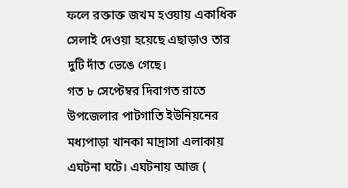ফলে রক্তাক্ত জখম হওয়ায় একাধিক সেলাই দেওয়া হয়েছে এছাড়াও তার দুটি দাঁত ভেঙে গেছে।
গত ৮ সেপ্টেম্বর দিবাগত রাতে উপজেলার পাটগাতি ইউনিয়নের মধ্যপাড়া খানকা মাদ্রাসা এলাকায় এঘটনা ঘটে। এঘটনায় আজ (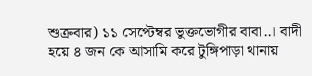শুক্রবার) ১১ সেপ্টেম্বর ভুক্তভোগীর বাবা..। বাদী হয়ে ৪ জন কে আসামি করে টুঙ্গিপাড়া থানায়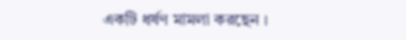একটি ধর্ষণ মামলা করছেন ।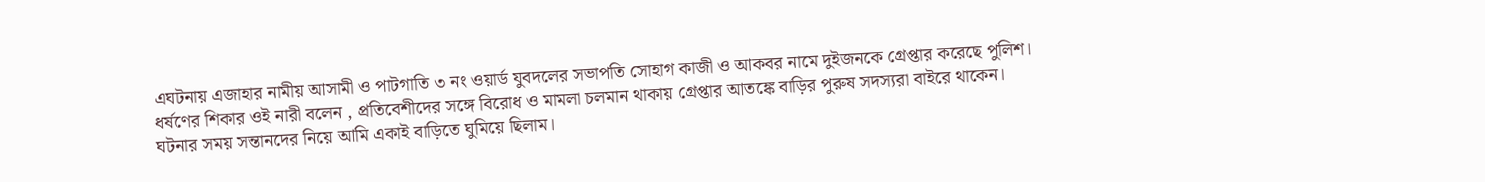এঘটনায় এজাহার নামীয় আসামী ও পাটগাতি ৩ নং ওয়ার্ড যুবদলের সভাপতি সোহাগ কাজী ও আকবর নামে দুইজনকে গ্রেপ্তার করেছে পুলিশ।
ধর্ষণের শিকার ওই নারী বলেন , প্রতিবেশীদের সঙ্গে বিরোধ ও মামলা চলমান থাকায় গ্রেপ্তার আতঙ্কে বাড়ির পুরুষ সদস্যরা বাইরে থাকেন। ঘটনার সময় সন্তানদের নিয়ে আমি একাই বাড়িতে ঘুমিয়ে ছিলাম।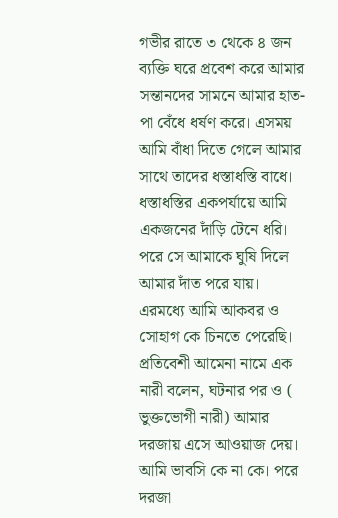গভীর রাতে ৩ থেকে ৪ জন ব্যক্তি ঘরে প্রবেশ করে আমার সন্তানদের সামনে আমার হাত-পা বেঁধে ধর্ষণ করে। এসময় আমি বাঁধা দিতে গেলে আমার সাথে তাদের ধস্তাধস্তি বাধে। ধস্তাধস্তির একপর্যায়ে আমি একজনের দাঁড়ি টেনে ধরি। পরে সে আমাকে ঘুষি দিলে আমার দাঁত পরে যায়। এরমধ্যে আমি আকবর ও সোহাগ কে চিনতে পেরেছি।
প্রতিবেশী আমেনা নামে এক নারী বলেন, ঘটনার পর ও ( ভুক্তভোগী নারী) আমার দরজায় এসে আওয়াজ দেয়। আমি ভাবসি কে না কে। পরে দরজা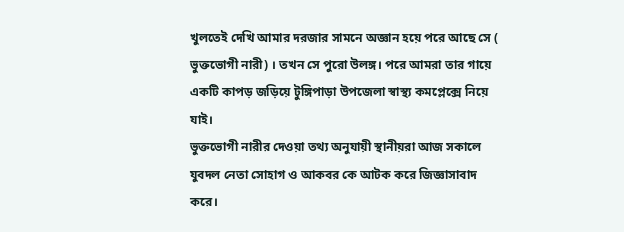খুলতেই দেখি আমার দরজার সামনে অজ্ঞান হয়ে পরে আছে সে ( ভুক্তভোগী নারী) । তখন সে পুরো উলঙ্গ। পরে আমরা তার গায়ে একটি কাপড় জড়িয়ে টুঙ্গিপাড়া উপজেলা স্বাস্থ্য কমপ্লেক্সে নিয়ে যাই।
ভুক্তভোগী নারীর দেওয়া তথ্য অনুযায়ী স্থানীয়রা আজ সকালে যুবদল নেতা সোহাগ ও আকবর কে আটক করে জিজ্ঞাসাবাদ করে।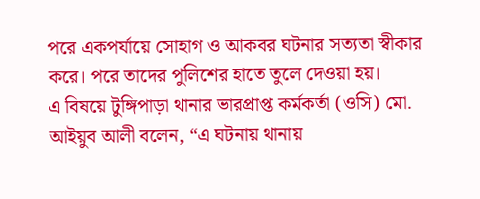পরে একপর্যায়ে সোহাগ ও আকবর ঘটনার সত্যতা স্বীকার করে। পরে তাদের পুলিশের হাতে তুলে দেওয়া হয়।
এ বিষয়ে টুঙ্গিপাড়া থানার ভারপ্রাপ্ত কর্মকর্তা (ওসি) মো. আইয়ুব আলী বলেন, “এ ঘটনায় থানায়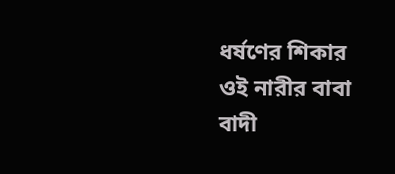ধর্ষণের শিকার ওই নারীর বাবা বাদী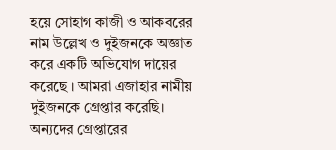হয়ে সোহাগ কাজী ও আকবরের নাম উল্লেখ ও দুইজনকে অজ্ঞাত করে একটি অভিযোগ দায়ের করেছে । আমরা এজাহার নামীয় দুইজনকে গ্রেপ্তার করেছি। অন্যদের গ্রেপ্তারের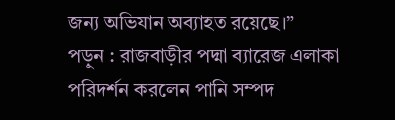জন্য অভিযান অব্যাহত রয়েছে।”
পড়ুন : রাজবাড়ীর পদ্মা ব্যারেজ এলাকা পরিদর্শন করলেন পানি সম্পদ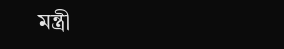মন্ত্রী